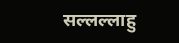सल्लल्लाहु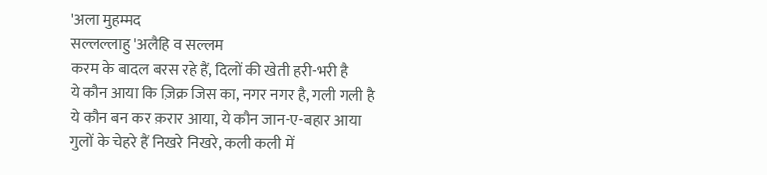'अला मुहम्मद
सल्लल्लाहु 'अलैहि व सल्लम
करम के बादल बरस रहे हैं, दिलों की खेती हरी-भरी है
ये कौन आया कि ज़िक्र जिस का, नगर नगर है, गली गली है
ये कौन बन कर क़रार आया, ये कौन जान-ए-बहार आया
गुलों के चेहरे हैं निखरे निखरे, कली कली में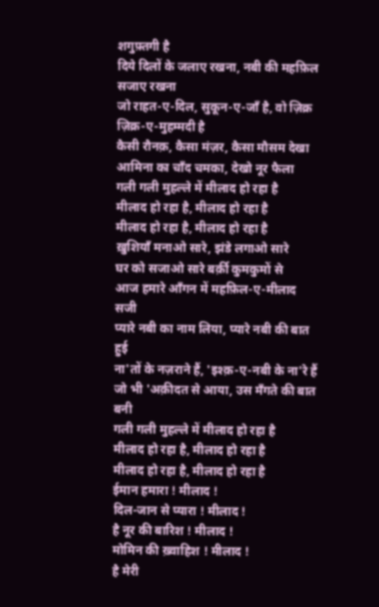शगुफ़्तगी है
दिये दिलों के जलाए रखना, नबी की महफ़िल सजाए रखना
जो राहत-ए-दिल, सुकून-ए-जाँ है, वो ज़िक्र ज़िक्र-ए-मुहम्मदी है
कैसी रौनक़, कैसा मंज़र, कैसा मौसम देखा
आमिना का चाँद चमका, देखो नूर फैला
गली गली मुहल्ले में मीलाद हो रहा है
मीलाद हो रहा है, मीलाद हो रहा है
मीलाद हो रहा है, मीलाद हो रहा है
ख़ुशियाँ मनाओ सारे, झंडे लगाओ सारे
घर को सजाओ सारे बर्क़ी कुमकुमों से
आज हमारे आँगन में महफ़िल-ए-मीलाद सजी
प्यारे नबी का नाम लिया, प्यारे नबी की बात हुई
ना'तों के नज़राने हैं, 'इश्क़-ए-नबी के ना'रे हैं
जो भी 'अक़ीदत से आया, उस मँगते की बात बनी
गली गली मुहल्ले में मीलाद हो रहा है
मीलाद हो रहा है, मीलाद हो रहा है
मीलाद हो रहा है, मीलाद हो रहा है
ईमान हमारा ! मीलाद !
दिल-जान से प्यारा ! मीलाद !
है नूर की बारिश ! मीलाद !
मोमिन की ख़्वाहिश ! मीलाद !
है मेरी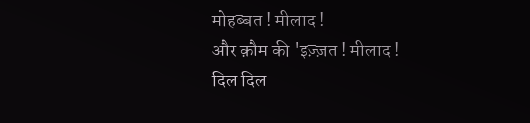मोहब्बत ! मीलाद !
और क़ौम की 'इज़्ज़त ! मीलाद !
दिल दिल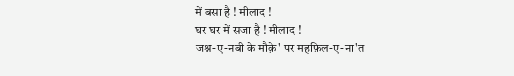में बसा है ! मीलाद !
घर घर में सजा है ! मीलाद !
जश्न-ए-नबी के मौक़े' पर महफ़िल-ए-ना'त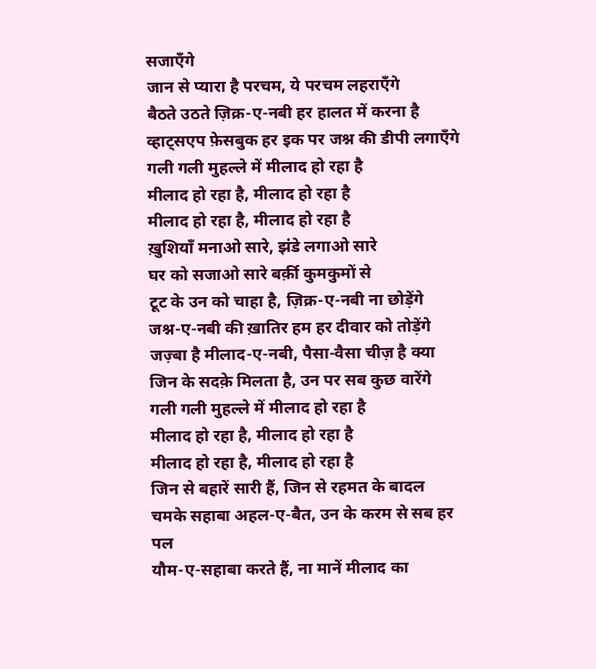सजाएँगे
जान से प्यारा है परचम, ये परचम लहराएँगे
बैठते उठते ज़िक्र-ए-नबी हर हालत में करना है
व्हाट्सएप फ़ेसबुक हर इक पर जश्न की डीपी लगाएँगे
गली गली मुहल्ले में मीलाद हो रहा है
मीलाद हो रहा है, मीलाद हो रहा है
मीलाद हो रहा है, मीलाद हो रहा है
ख़ुशियाँ मनाओ सारे, झंडे लगाओ सारे
घर को सजाओ सारे बर्क़ी कुमकुमों से
टूट के उन को चाहा है, ज़िक्र-ए-नबी ना छोड़ेंगे
जश्न-ए-नबी की ख़ातिर हम हर दीवार को तोड़ेंगे
जज़्बा है मीलाद-ए-नबी, पैसा-वैसा चीज़ है क्या
जिन के सदक़े मिलता है, उन पर सब कुछ वारेंगे
गली गली मुहल्ले में मीलाद हो रहा है
मीलाद हो रहा है, मीलाद हो रहा है
मीलाद हो रहा है, मीलाद हो रहा है
जिन से बहारें सारी हैं, जिन से रहमत के बादल
चमके सहाबा अहल-ए-बैत, उन के करम से सब हर पल
यौम-ए-सहाबा करते हैं, ना मानें मीलाद का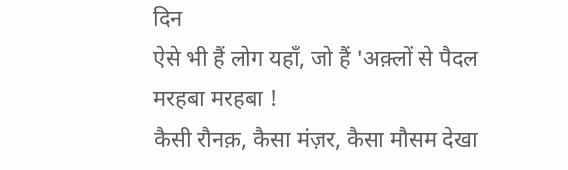दिन
ऐसे भी हैं लोग यहाँ, जो हैं 'अक़्लों से पैदल
मरहबा मरहबा !
कैसी रौनक़, कैसा मंज़र, कैसा मौसम देखा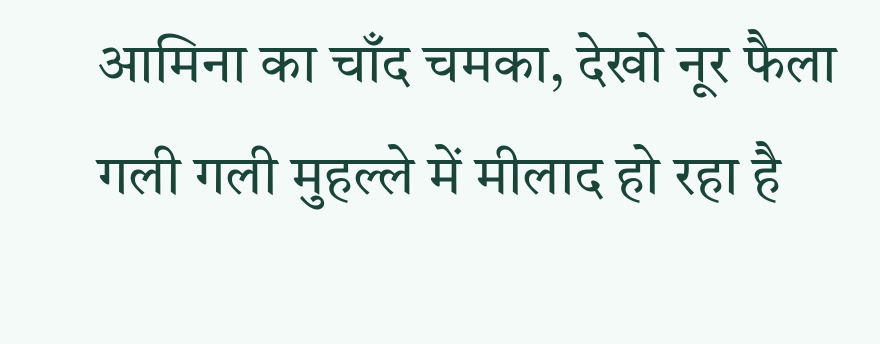आमिना का चाँद चमका, देखो नूर फैला
गली गली मुहल्ले में मीलाद हो रहा है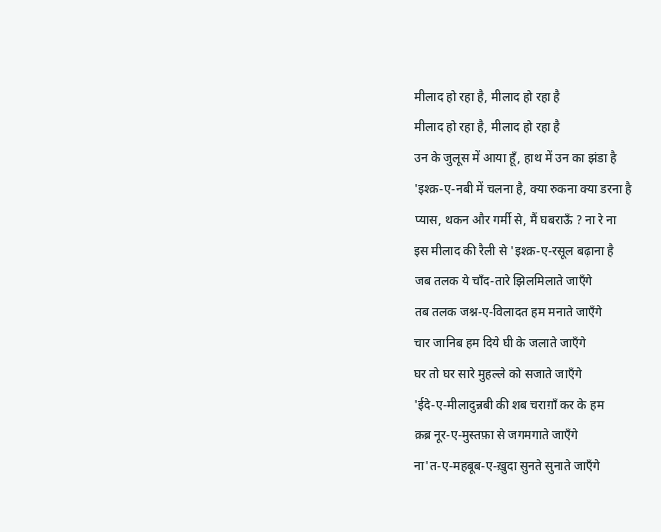मीलाद हो रहा है, मीलाद हो रहा है
मीलाद हो रहा है, मीलाद हो रहा है
उन के जुलूस में आया हूँ, हाथ में उन का झंडा है
'इश्क़-ए-नबी में चलना है, क्या रुकना क्या डरना है
प्यास, थकन और गर्मी से, मैं घबराऊँ ? ना रे ना
इस मीलाद की रैली से 'इश्क़-ए-रसूल बढ़ाना है
जब तलक ये चाँद-तारे झिलमिलाते जाएँगे
तब तलक जश्न-ए-विलादत हम मनाते जाएँगे
चार जानिब हम दिये घी के जलाते जाएँगे
घर तो घर सारे मुहल्ले को सजाते जाएँगे
'ईदे-ए-मीलादुन्नबी की शब चराग़ाँ कर के हम
क़ब्र नूर-ए-मुस्तफ़ा से जगमगाते जाएँगे
ना'त-ए-महबूब-ए-ख़ुदा सुनते सुनाते जाएँगे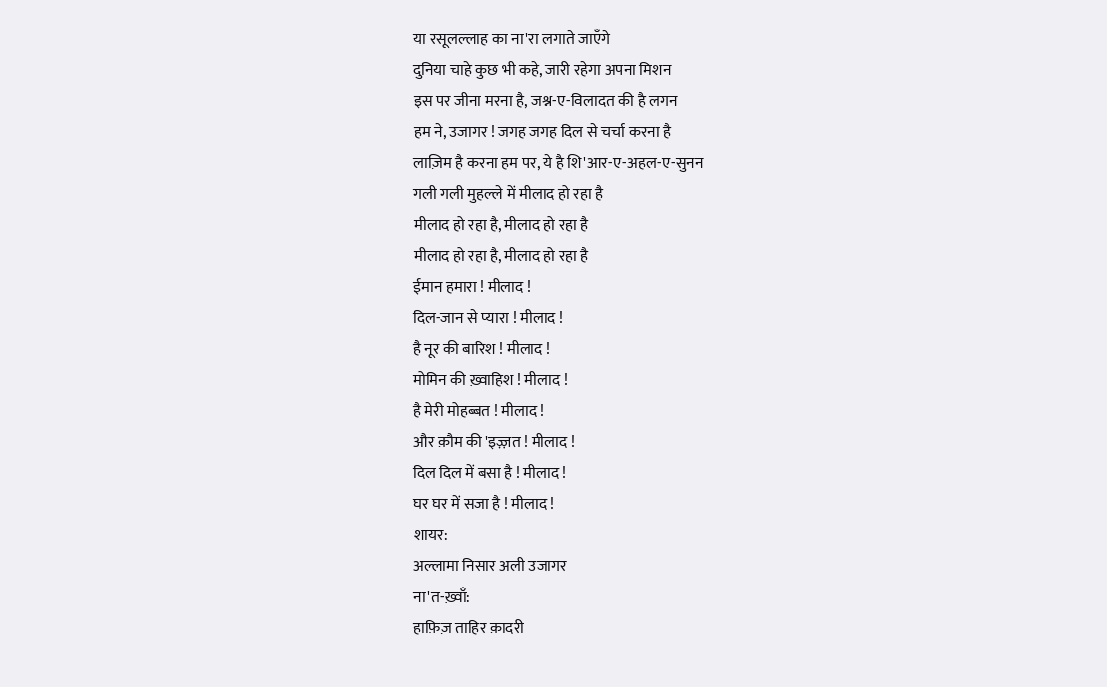या रसूलल्लाह का ना'रा लगाते जाएँगे
दुनिया चाहे कुछ भी कहे, जारी रहेगा अपना मिशन
इस पर जीना मरना है, जश्न-ए-विलादत की है लगन
हम ने, उजागर ! जगह जगह दिल से चर्चा करना है
लाज़िम है करना हम पर, ये है शि'आर-ए-अहल-ए-सुनन
गली गली मुहल्ले में मीलाद हो रहा है
मीलाद हो रहा है, मीलाद हो रहा है
मीलाद हो रहा है, मीलाद हो रहा है
ईमान हमारा ! मीलाद !
दिल-जान से प्यारा ! मीलाद !
है नूर की बारिश ! मीलाद !
मोमिन की ख़्वाहिश ! मीलाद !
है मेरी मोहब्बत ! मीलाद !
और क़ौम की 'इज़्ज़त ! मीलाद !
दिल दिल में बसा है ! मीलाद !
घर घर में सजा है ! मीलाद !
शायर:
अल्लामा निसार अली उजागर
ना'त-ख़्वाँ:
हाफ़िज़ ताहिर क़ादरी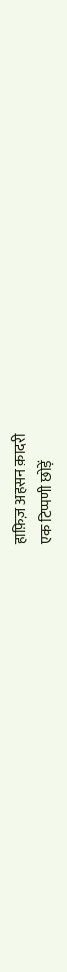हाफ़िज़ अहसन क़ादरी
एक टिप्पणी छोड़ें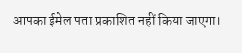आपका ईमेल पता प्रकाशित नहीं किया जाएगा।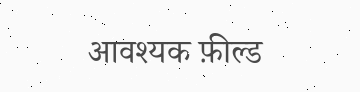आवश्यक फ़ील्ड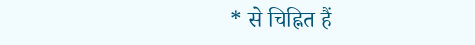* से चिह्नित हैं